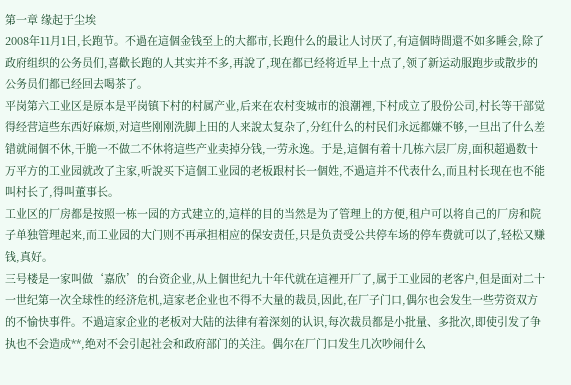第一章 缘起于尘埃
2008年11月1日,长跑节。不過在這個金钱至上的大都市,长跑什么的最让人讨厌了,有這個時間還不如多睡会,除了政府组织的公务员们,喜歡长跑的人其实并不多,再說了,现在都已经将近早上十点了,领了新运动服跑步或散步的公务员们都已经回去喝茶了。
平岗第六工业区是原本是平岗镇下村的村属产业,后来在农村变城市的浪潮裡,下村成立了股份公司,村长等干部觉得经营這些东西好麻烦,对這些刚刚洗脚上田的人来說太复杂了,分红什么的村民们永远都嫌不够,一旦出了什么差错就闹個不休,干脆一不做二不休将這些产业卖掉分钱,一劳永逸。于是,這個有着十几栋六层厂房,面积超過数十万平方的工业园就改了主家,听說买下這個工业园的老板跟村长一個姓,不過這并不代表什么,而且村长现在也不能叫村长了,得叫董事长。
工业区的厂房都是按照一栋一园的方式建立的,這样的目的当然是为了管理上的方便,租户可以将自己的厂房和院子单独管理起来,而工业园的大门则不再承担相应的保安责任,只是负责受公共停车场的停车费就可以了,轻松又赚钱,真好。
三号楼是一家叫做‘嘉欣’的台资企业,从上個世纪九十年代就在這裡开厂了,属于工业园的老客户,但是面对二十一世纪第一次全球性的经济危机,這家老企业也不得不大量的裁员,因此,在厂子门口,偶尔也会发生一些劳资双方的不愉快事件。不過這家企业的老板对大陆的法律有着深刻的认识,每次裁员都是小批量、多批次,即使引发了争执也不会造成**,绝对不会引起社会和政府部门的关注。偶尔在厂门口发生几次吵闹什么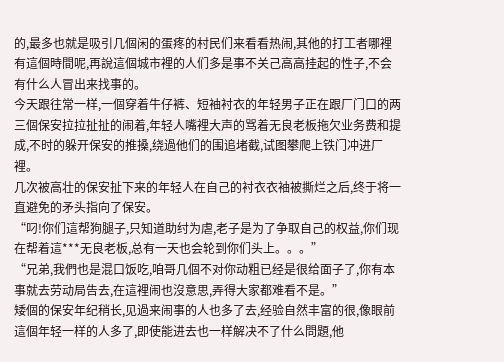的,最多也就是吸引几個闲的蛋疼的村民们来看看热闹,其他的打工者哪裡有這個時間呢,再說這個城市裡的人们多是事不关己高高挂起的性子,不会有什么人冒出来找事的。
今天跟往常一样,一個穿着牛仔裤、短袖衬衣的年轻男子正在跟厂门口的两三個保安拉拉扯扯的闹着,年轻人嘴裡大声的骂着无良老板拖欠业务费和提成,不时的躲开保安的推搡,绕過他们的围追堵截,试图攀爬上铁门冲进厂裡。
几次被高壮的保安扯下来的年轻人在自己的衬衣衣袖被撕烂之后,终于将一直避免的矛头指向了保安。
“叼!你们這帮狗腿子,只知道助纣为虐,老子是为了争取自己的权益,你们现在帮着這***无良老板,总有一天也会轮到你们头上。。。”
“兄弟,我們也是混口饭吃,咱哥几個不对你动粗已经是很给面子了,你有本事就去劳动局告去,在這裡闹也沒意思,弄得大家都难看不是。”
矮個的保安年纪稍长,见過来闹事的人也多了去,经验自然丰富的很,像眼前這個年轻一样的人多了,即使能进去也一样解决不了什么問題,他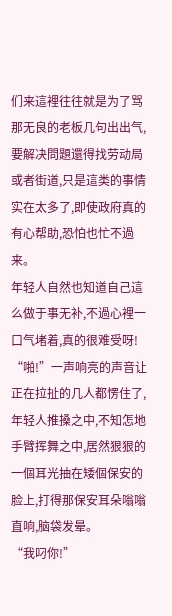们来這裡往往就是为了骂那无良的老板几句出出气,要解决問題還得找劳动局或者街道,只是這类的事情实在太多了,即使政府真的有心帮助,恐怕也忙不過来。
年轻人自然也知道自己這么做于事无补,不過心裡一口气堵着,真的很难受呀!
“啪!”一声响亮的声音让正在拉扯的几人都愣住了,年轻人推搡之中,不知怎地手臂挥舞之中,居然狠狠的一個耳光抽在矮個保安的脸上,打得那保安耳朵嗡嗡直响,脑袋发晕。
“我叼你!”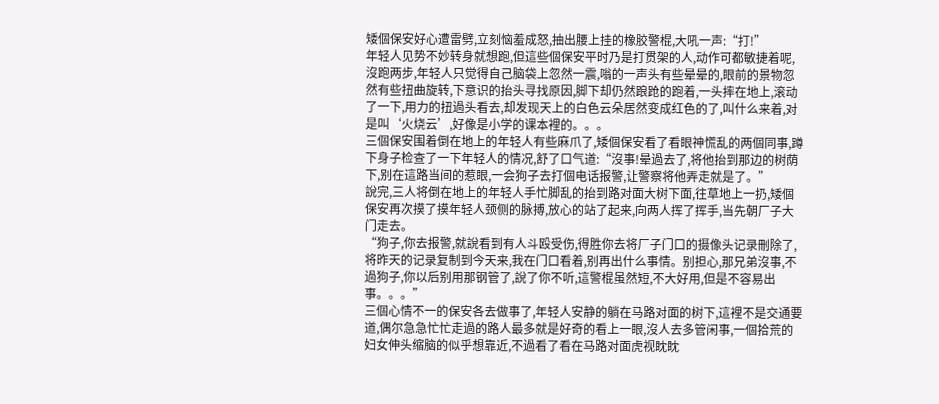矮個保安好心遭雷劈,立刻恼羞成怒,抽出腰上挂的橡胶警棍,大吼一声:“打!”
年轻人见势不妙转身就想跑,但這些個保安平时乃是打贯架的人,动作可都敏捷着呢,沒跑两步,年轻人只觉得自己脑袋上忽然一震,嗡的一声头有些晕晕的,眼前的景物忽然有些扭曲旋转,下意识的抬头寻找原因,脚下却仍然踉跄的跑着,一头摔在地上,滚动了一下,用力的扭過头看去,却发现天上的白色云朵居然变成红色的了,叫什么来着,对是叫‘火烧云’,好像是小学的课本裡的。。。
三個保安围着倒在地上的年轻人有些麻爪了,矮個保安看了看眼神慌乱的两個同事,蹲下身子检查了一下年轻人的情况,舒了口气道:“沒事!晕過去了,将他抬到那边的树荫下,别在這路当间的惹眼,一会狗子去打個电话报警,让警察将他弄走就是了。”
說完,三人将倒在地上的年轻人手忙脚乱的抬到路对面大树下面,往草地上一扔,矮個保安再次摸了摸年轻人颈侧的脉搏,放心的站了起来,向两人挥了挥手,当先朝厂子大门走去。
“狗子,你去报警,就說看到有人斗殴受伤,得胜你去将厂子门口的摄像头记录刪除了,将昨天的记录复制到今天来,我在门口看着,别再出什么事情。别担心,那兄弟沒事,不過狗子,你以后别用那钢管了,說了你不听,這警棍虽然短,不大好用,但是不容易出事。。。”
三個心情不一的保安各去做事了,年轻人安静的躺在马路对面的树下,這裡不是交通要道,偶尔急急忙忙走過的路人最多就是好奇的看上一眼,沒人去多管闲事,一個拾荒的妇女伸头缩脑的似乎想靠近,不過看了看在马路对面虎视眈眈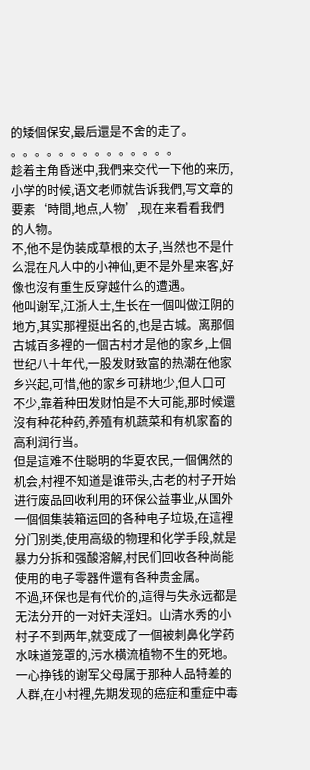的矮個保安,最后還是不舍的走了。
。。。。。。。。。。。。。。
趁着主角昏迷中,我們来交代一下他的来历,小学的时候,语文老师就告诉我們,写文章的要素‘時間,地点,人物’,现在来看看我們的人物。
不,他不是伪装成草根的太子,当然也不是什么混在凡人中的小神仙,更不是外星来客,好像也沒有重生反穿越什么的遭遇。
他叫谢军,江浙人士,生长在一個叫做江阴的地方,其实那裡挺出名的,也是古城。离那個古城百多裡的一個古村才是他的家乡,上個世纪八十年代,一股发财致富的热潮在他家乡兴起,可惜,他的家乡可耕地少,但人口可不少,靠着种田发财怕是不大可能,那时候還沒有种花种药,养殖有机蔬菜和有机家畜的高利润行当。
但是這难不住聪明的华夏农民,一個偶然的机会,村裡不知道是谁带头,古老的村子开始进行废品回收利用的环保公益事业,从国外一個個集装箱运回的各种电子垃圾,在這裡分门别类,使用高级的物理和化学手段,就是暴力分拆和强酸溶解,村民们回收各种尚能使用的电子零器件還有各种贵金属。
不過,环保也是有代价的,這得与失永远都是无法分开的一对奸夫淫妇。山清水秀的小村子不到两年,就变成了一個被刺鼻化学药水味道笼罩的,污水横流植物不生的死地。
一心挣钱的谢军父母属于那种人品特差的人群,在小村裡,先期发现的癌症和重症中毒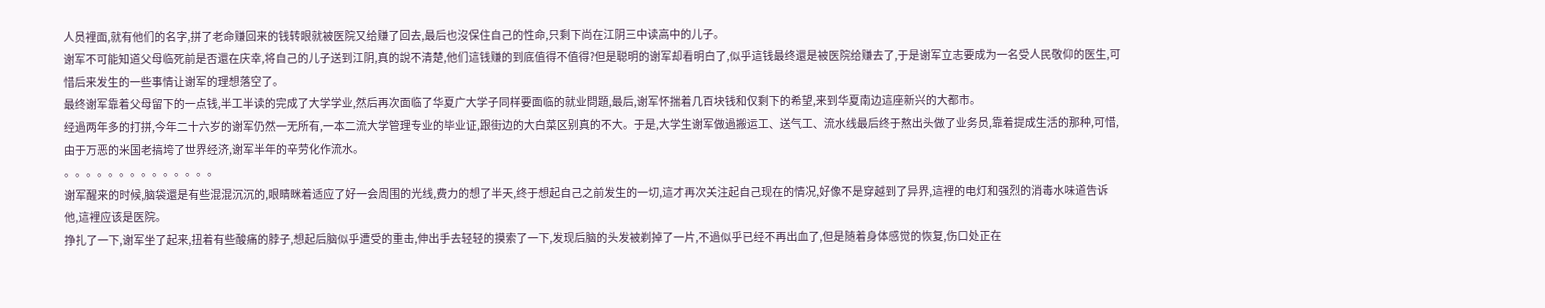人员裡面,就有他们的名字,拼了老命赚回来的钱转眼就被医院又给赚了回去,最后也沒保住自己的性命,只剩下尚在江阴三中读高中的儿子。
谢军不可能知道父母临死前是否還在庆幸,将自己的儿子送到江阴,真的說不清楚,他们這钱赚的到底值得不值得?但是聪明的谢军却看明白了,似乎這钱最终還是被医院给赚去了,于是谢军立志要成为一名受人民敬仰的医生,可惜后来发生的一些事情让谢军的理想落空了。
最终谢军靠着父母留下的一点钱,半工半读的完成了大学学业,然后再次面临了华夏广大学子同样要面临的就业問題,最后,谢军怀揣着几百块钱和仅剩下的希望,来到华夏南边這座新兴的大都市。
经過两年多的打拼,今年二十六岁的谢军仍然一无所有,一本二流大学管理专业的毕业证,跟街边的大白菜区别真的不大。于是,大学生谢军做過搬运工、送气工、流水线最后终于熬出头做了业务员,靠着提成生活的那种,可惜,由于万恶的米国老搞垮了世界经济,谢军半年的辛劳化作流水。
。。。。。。。。。。。。。。
谢军醒来的时候,脑袋還是有些混混沉沉的,眼睛眯着适应了好一会周围的光线,费力的想了半天,终于想起自己之前发生的一切,這才再次关注起自己现在的情况,好像不是穿越到了异界,這裡的电灯和强烈的消毒水味道告诉他,這裡应该是医院。
挣扎了一下,谢军坐了起来,扭着有些酸痛的脖子,想起后脑似乎遭受的重击,伸出手去轻轻的摸索了一下,发现后脑的头发被剃掉了一片,不過似乎已经不再出血了,但是随着身体感觉的恢复,伤口处正在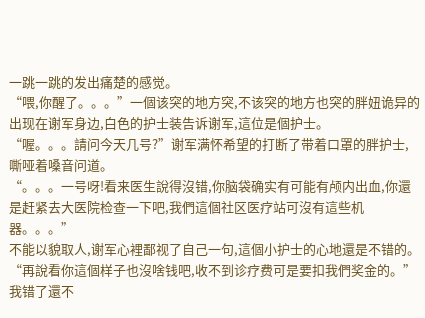一跳一跳的发出痛楚的感觉。
“喂,你醒了。。。”一個该突的地方突,不该突的地方也突的胖妞诡异的出现在谢军身边,白色的护士装告诉谢军,這位是個护士。
“喔。。。請问今天几号?”谢军满怀希望的打断了带着口罩的胖护士,嘶哑着嗓音问道。
“。。。一号呀!看来医生說得沒错,你脑袋确实有可能有颅内出血,你還是赶紧去大医院检查一下吧,我們這個社区医疗站可沒有這些机器。。。”
不能以貌取人,谢军心裡鄙视了自己一句,這個小护士的心地還是不错的。
“再說看你這個样子也沒啥钱吧,收不到诊疗费可是要扣我們奖金的。”
我错了還不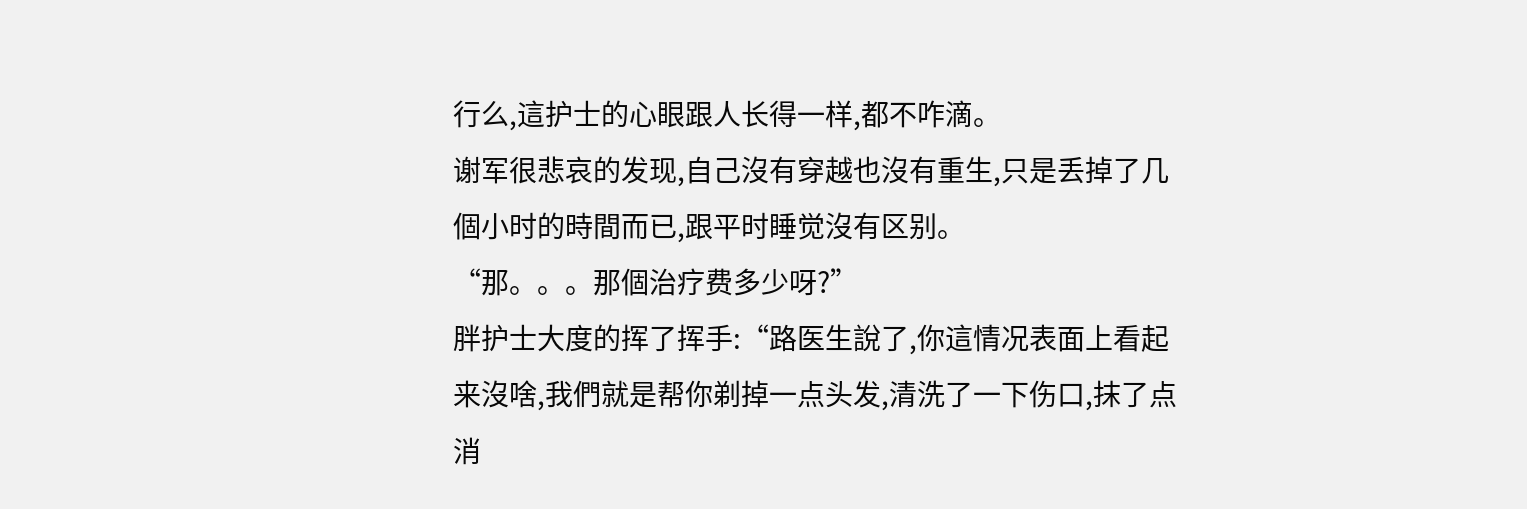行么,這护士的心眼跟人长得一样,都不咋滴。
谢军很悲哀的发现,自己沒有穿越也沒有重生,只是丢掉了几個小时的時間而已,跟平时睡觉沒有区别。
“那。。。那個治疗费多少呀?”
胖护士大度的挥了挥手:“路医生說了,你這情况表面上看起来沒啥,我們就是帮你剃掉一点头发,清洗了一下伤口,抹了点消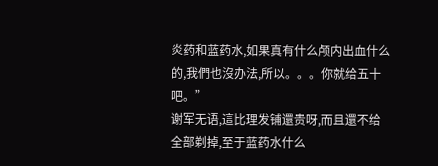炎药和蓝药水,如果真有什么颅内出血什么的,我們也沒办法,所以。。。你就给五十吧。”
谢军无语,這比理发铺還贵呀,而且還不给全部剃掉,至于蓝药水什么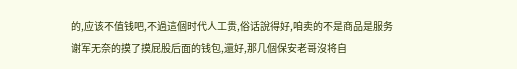的,应该不值钱吧,不過這個时代人工贵,俗话說得好,咱卖的不是商品是服务
谢军无奈的摸了摸屁股后面的钱包,還好,那几個保安老哥沒将自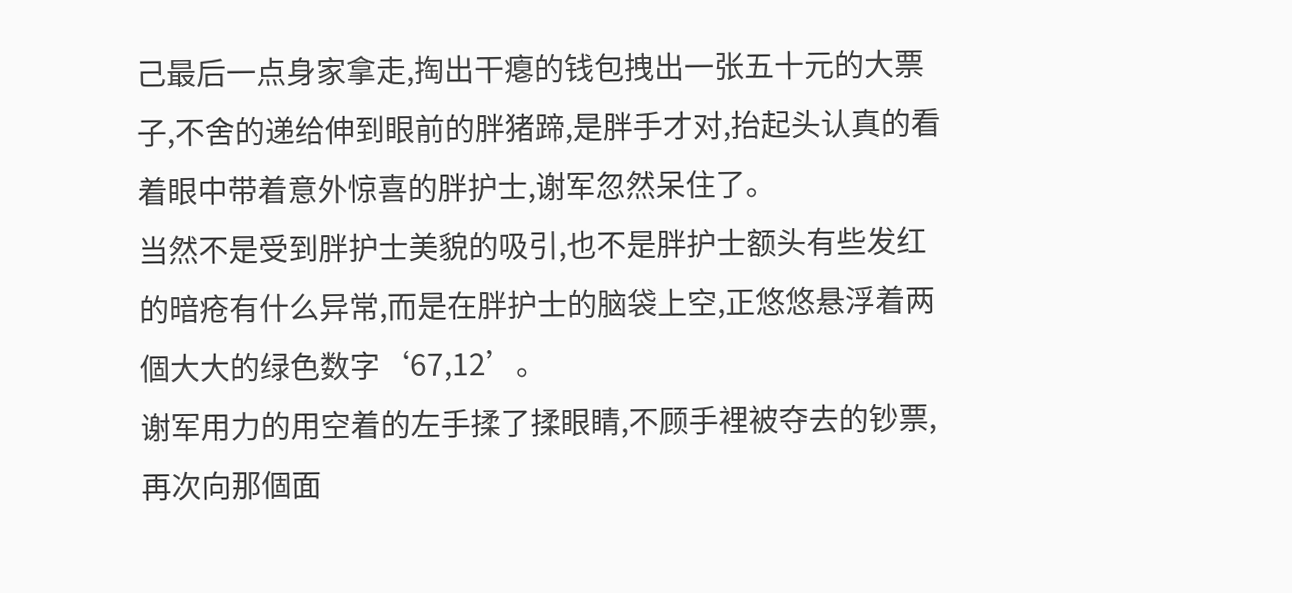己最后一点身家拿走,掏出干瘪的钱包拽出一张五十元的大票子,不舍的递给伸到眼前的胖猪蹄,是胖手才对,抬起头认真的看着眼中带着意外惊喜的胖护士,谢军忽然呆住了。
当然不是受到胖护士美貌的吸引,也不是胖护士额头有些发红的暗疮有什么异常,而是在胖护士的脑袋上空,正悠悠悬浮着两個大大的绿色数字‘67,12’。
谢军用力的用空着的左手揉了揉眼睛,不顾手裡被夺去的钞票,再次向那個面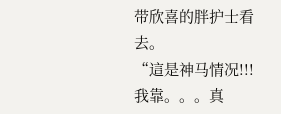带欣喜的胖护士看去。
“這是神马情况!!!我靠。。。真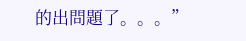的出問題了。。。”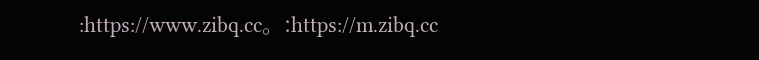:https://www.zibq.cc。:https://m.zibq.cc